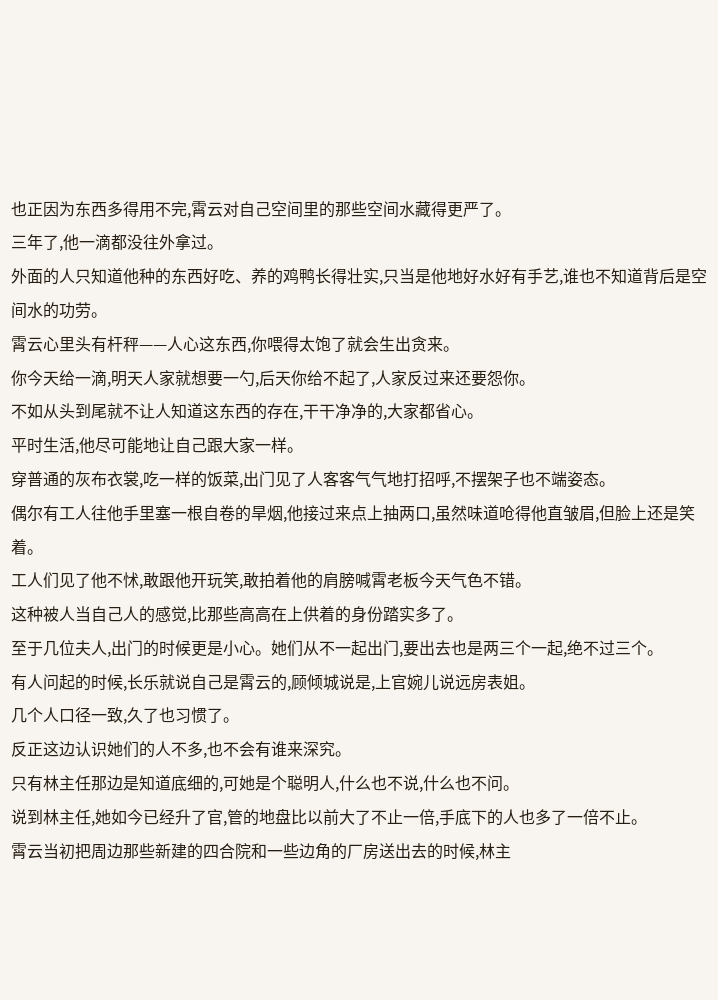也正因为东西多得用不完,霄云对自己空间里的那些空间水藏得更严了。
三年了,他一滴都没往外拿过。
外面的人只知道他种的东西好吃、养的鸡鸭长得壮实,只当是他地好水好有手艺,谁也不知道背后是空间水的功劳。
霄云心里头有杆秤——人心这东西,你喂得太饱了就会生出贪来。
你今天给一滴,明天人家就想要一勺,后天你给不起了,人家反过来还要怨你。
不如从头到尾就不让人知道这东西的存在,干干净净的,大家都省心。
平时生活,他尽可能地让自己跟大家一样。
穿普通的灰布衣裳,吃一样的饭菜,出门见了人客客气气地打招呼,不摆架子也不端姿态。
偶尔有工人往他手里塞一根自卷的旱烟,他接过来点上抽两口,虽然味道呛得他直皱眉,但脸上还是笑着。
工人们见了他不怵,敢跟他开玩笑,敢拍着他的肩膀喊霄老板今天气色不错。
这种被人当自己人的感觉,比那些高高在上供着的身份踏实多了。
至于几位夫人,出门的时候更是小心。她们从不一起出门,要出去也是两三个一起,绝不过三个。
有人问起的时候,长乐就说自己是霄云的,顾倾城说是,上官婉儿说远房表姐。
几个人口径一致,久了也习惯了。
反正这边认识她们的人不多,也不会有谁来深究。
只有林主任那边是知道底细的,可她是个聪明人,什么也不说,什么也不问。
说到林主任,她如今已经升了官,管的地盘比以前大了不止一倍,手底下的人也多了一倍不止。
霄云当初把周边那些新建的四合院和一些边角的厂房送出去的时候,林主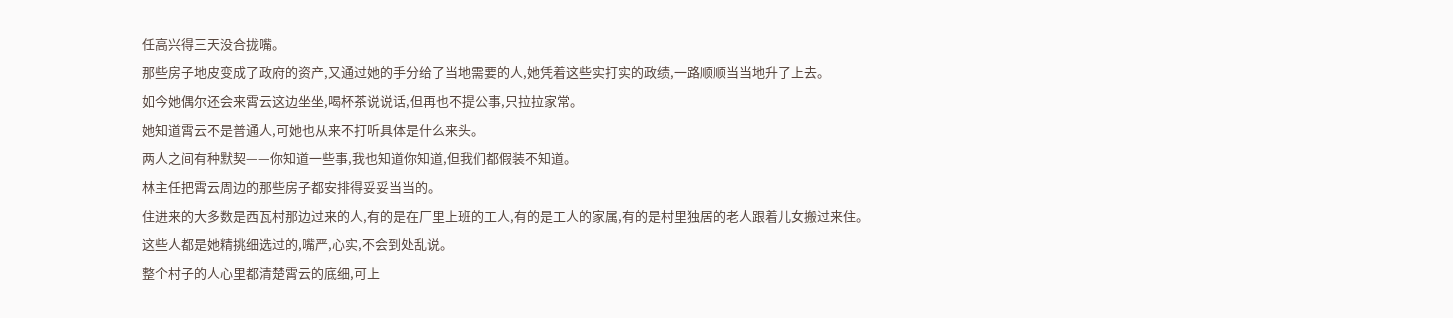任高兴得三天没合拢嘴。
那些房子地皮变成了政府的资产,又通过她的手分给了当地需要的人,她凭着这些实打实的政绩,一路顺顺当当地升了上去。
如今她偶尔还会来霄云这边坐坐,喝杯茶说说话,但再也不提公事,只拉拉家常。
她知道霄云不是普通人,可她也从来不打听具体是什么来头。
两人之间有种默契——你知道一些事,我也知道你知道,但我们都假装不知道。
林主任把霄云周边的那些房子都安排得妥妥当当的。
住进来的大多数是西瓦村那边过来的人,有的是在厂里上班的工人,有的是工人的家属,有的是村里独居的老人跟着儿女搬过来住。
这些人都是她精挑细选过的,嘴严,心实,不会到处乱说。
整个村子的人心里都清楚霄云的底细,可上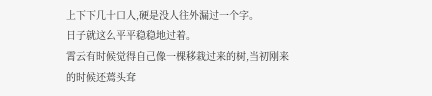上下下几十口人,硬是没人往外漏过一个字。
日子就这么平平稳稳地过着。
霄云有时候觉得自己像一棵移栽过来的树,当初刚来的时候还蔫头耷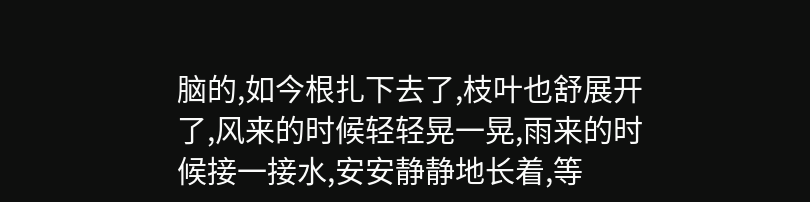脑的,如今根扎下去了,枝叶也舒展开了,风来的时候轻轻晃一晃,雨来的时候接一接水,安安静静地长着,等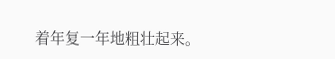着年复一年地粗壮起来。